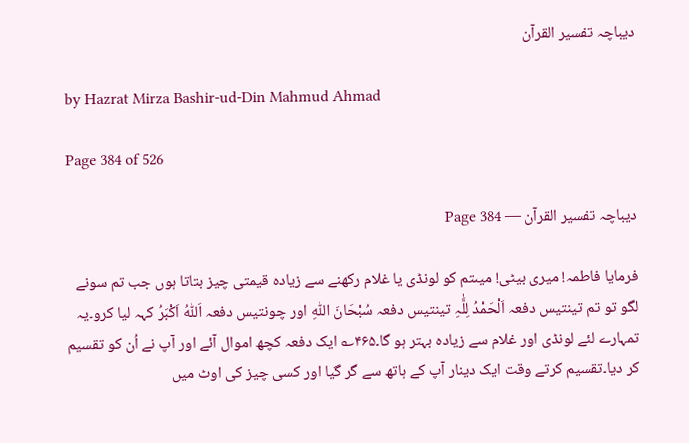دیباچہ تفسیر القرآن

by Hazrat Mirza Bashir-ud-Din Mahmud Ahmad

Page 384 of 526

دیباچہ تفسیر القرآن — Page 384

فرمایا فاطمہ! میری بیٹی! میںتم کو لونڈی یا غلام رکھنے سے زیادہ قیمتی چیز بتاتا ہوں جب تم سونے لگو تو تم تینتیس دفعہ اَلْحَمْدُ لِلَّٰہِ تینتیس دفعہ سُبْحَانَ اللّٰہِ اور چونتیس دفعہ اَللّٰہُ اَکْبَرُ کہہ لیا کرو۔یہ تمہارے لئے لونڈی اور غلام سے زیادہ بہتر ہو گا۔۴۶۵؎ ایک دفعہ کچھ اموال آئے اور آپ نے اُن کو تقسیم کر دیا۔تقسیم کرتے وقت ایک دینار آپ کے ہاتھ سے گر گیا اور کسی چیز کی اوٹ میں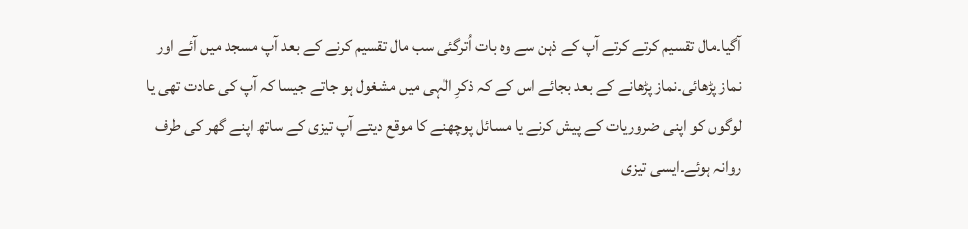آگیا۔مال تقسیم کرتے کرتے آپ کے ذہن سے وہ بات اُترگئی سب مال تقسیم کرنے کے بعد آپ مسجد میں آئے اور نماز پڑھائی۔نماز پڑھانے کے بعد بجائے اس کے کہ ذکرِ الٰہی میں مشغول ہو جاتے جیسا کہ آپ کی عادت تھی یا لوگوں کو اپنی ضروریات کے پیش کرنے یا مسائل پوچھنے کا موقع دیتے آپ تیزی کے ساتھ اپنے گھر کی طرف روانہ ہوئے۔ایسی تیزی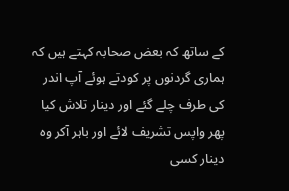کے ساتھ کہ بعض صحابہ کہتے ہیں کہ ہماری گردنوں پر کودتے ہوئے آپ اندر کی طرف چلے گئے اور دینار تلاش کیا پھر واپس تشریف لائے اور باہر آکر وہ دینار کسی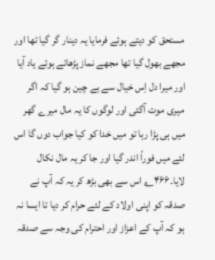مستحق کو دیتے ہوئے فرمایا یہ دینار گر گیا تھا اور مجھے بھول گیا تھا مجھے نماز پڑھاتے ہوئے یاد آیا اور میرا دل اِس خیال سے بے چین ہو گیا کہ اگر میری موت آگئی اور لوگوں کا یہ مال میرے گھر میں ہی پڑا رہا تو میں خدا کو کیا جواب دوں گا اس لئے میں فوراً اندر گیا اور جا کر یہ مال نکال لایا۔۴۶۶؎ اس سے بھی بڑھ کر یہ کہ آپ نے صدقہ کو اپنی اولاد کے لئے حرام کر دیا تا ایسا نہ ہو کہ آپ کے اعزاز اور احترام کی وجہ سے صدقہ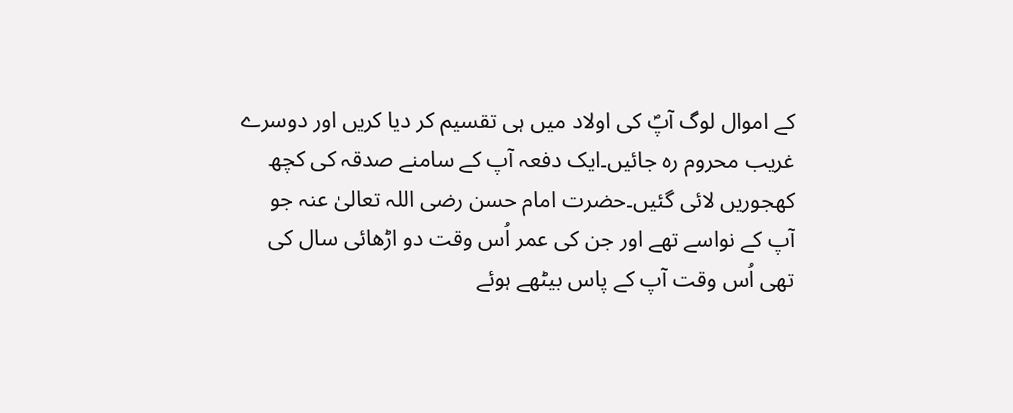کے اموال لوگ آپؐ کی اولاد میں ہی تقسیم کر دیا کریں اور دوسرے غریب محروم رہ جائیں۔ایک دفعہ آپ کے سامنے صدقہ کی کچھ کھجوریں لائی گئیں۔حضرت امام حسن رضی اللہ تعالیٰ عنہ جو آپ کے نواسے تھے اور جن کی عمر اُس وقت دو اڑھائی سال کی تھی اُس وقت آپ کے پاس بیٹھے ہوئے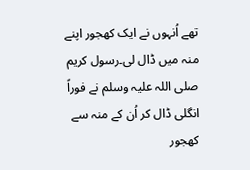تھے اُنہوں نے ایک کھجور اپنے منہ میں ڈال لی۔رسول کریم صلی اللہ علیہ وسلم نے فوراً انگلی ڈال کر اُن کے منہ سے کھجور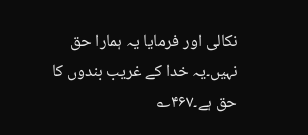نکالی اور فرمایا یہ ہمارا حق نہیں۔یہ خدا کے غریب بندوں کا حق ہے۔۴۶۷؎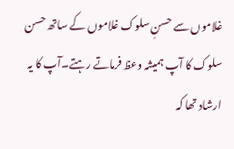غلاموں سے حسنِ سلوک غلاموں کے ساتھ حسن سلوک کا آپ ہمیشہ وعظ فرماتے رہتے۔آپ کا یہ ارشاد تھا کہ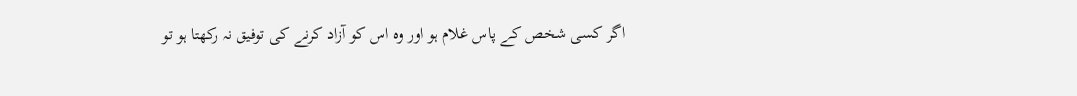اگر کسی شخص کے پاس غلام ہو اور وہ اس کو آزاد کرنے کی توفیق نہ رکھتا ہو تو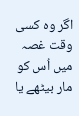اگر وہ کسی وقت غصہ میں اُس کو مار بیٹھے یا